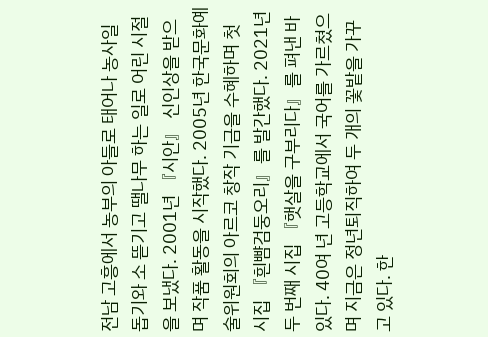전남 고흥에서 농부의 아들로 태어나 농사일 돕기와 소 뜯기고 땔나무 하는 일로 어린 시절을 보냈다. 2001년 『시안』 신인상을 받으며 작품 활동을 시작했다. 2005년 한국문화예술위원회의 아르코 창작 기금을 수혜하며 첫 시집 『흰뺨검둥오리』를 발간했다. 2021년 두 번째 시집 『햇살을 구부리다』를 펴낸 바 있다. 40여 년 고등학교에서 국어를 가르쳤으며 지금은 정년퇴직하여 두 개의 꽃밭을 가꾸고 있다. 한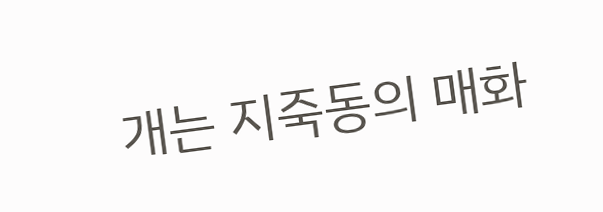개는 지죽동의 매화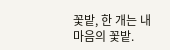꽃밭, 한 개는 내 마음의 꽃밭.